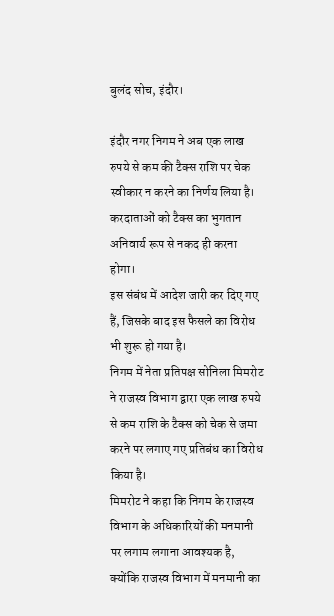बुलंद सोच, इंदौर।

इंदौर नगर निगम ने अब एक लाख रुपये से कम की टैक्स राशि पर चेक स्वीकार न करने का निर्णय लिया है। करदाताओं को टैक्स का भुगतान अनिवार्य रूप से नकद ही करना होगा।
इस संबंध में आदेश जारी कर दिए गए हैं, जिसके बाद इस फैसले का विरोध भी शुरू हो गया है।
निगम में नेता प्रतिपक्ष सोनिला मिमरोट ने राजस्व विभाग द्वारा एक लाख रुपये से कम राशि के टैक्स को चेक से जमा करने पर लगाए गए प्रतिबंध का विरोध किया है।
मिमरोट ने कहा कि निगम के राजस्व विभाग के अधिकारियों की मनमानी पर लगाम लगाना आवश्यक है, क्योंकि राजस्व विभाग में मनमानी का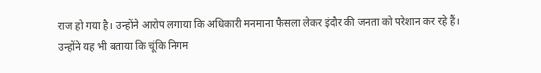राज हो गया है। उन्होंने आरोप लगाया कि अधिकारी मनमाना फैसला लेकर इंदौर की जनता को परेशान कर रहे हैं।
उन्होंने यह भी बताया कि चूंकि निगम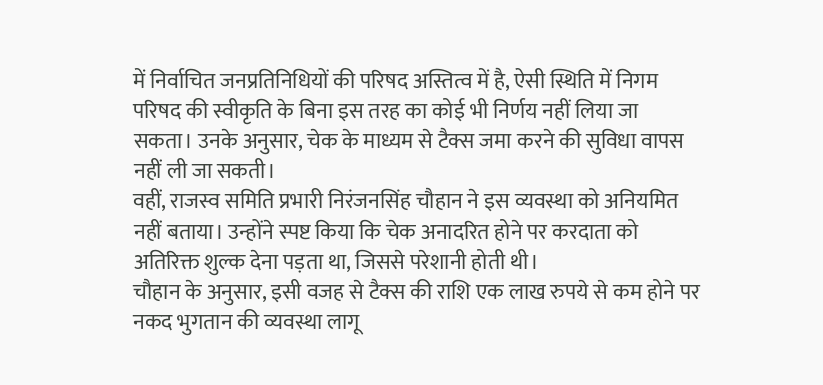में निर्वाचित जनप्रतिनिधियों की परिषद अस्तित्व में है, ऐसी स्थिति में निगम परिषद की स्वीकृति के बिना इस तरह का कोई भी निर्णय नहीं लिया जा सकता। उनके अनुसार, चेक के माध्यम से टैक्स जमा करने की सुविधा वापस नहीं ली जा सकती।
वहीं, राजस्व समिति प्रभारी निरंजनसिंह चौहान ने इस व्यवस्था को अनियमित नहीं बताया। उन्होंने स्पष्ट किया कि चेक अनादरित होने पर करदाता को अतिरिक्त शुल्क देना पड़ता था, जिससे परेशानी होती थी।
चौहान के अनुसार, इसी वजह से टैक्स की राशि एक लाख रुपये से कम होने पर नकद भुगतान की व्यवस्था लागू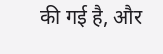की गई है, और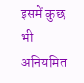इसमें कुछ भी अनियमित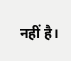नहीं है।